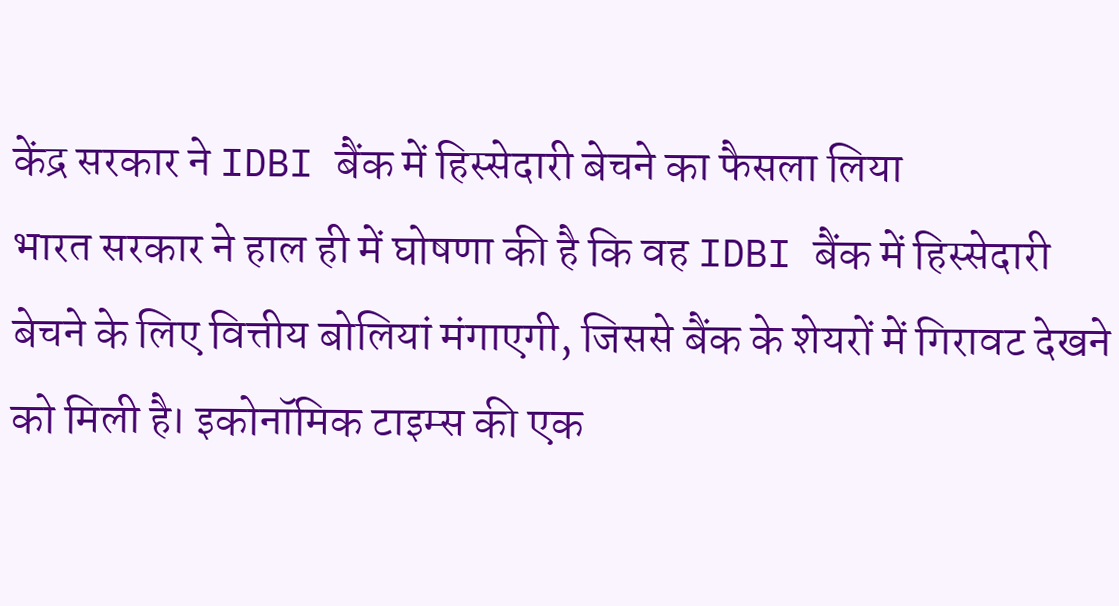केंद्र सरकार ने IDBI बैंक में हिस्सेदारी बेचने का फैसला लिया
भारत सरकार ने हाल ही में घोषणा की है कि वह IDBI बैंक में हिस्सेदारी बेचने के लिए वित्तीय बोलियां मंगाएगी, जिससे बैंक के शेयरों में गिरावट देखने को मिली है। इकोनॉमिक टाइम्स की एक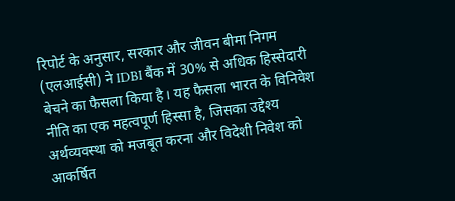रिपोर्ट के अनुसार, सरकार और जीवन बीमा निगम (एलआईसी) ने IDBI बैंक में 30% से अधिक हिस्सेदारी बेचने का फैसला किया है। यह फैसला भारत के विनिवेश नीति का एक महत्वपूर्ण हिस्सा है, जिसका उद्देश्य अर्थव्यवस्था को मजबूत करना और विदेशी निवेश को आकर्षित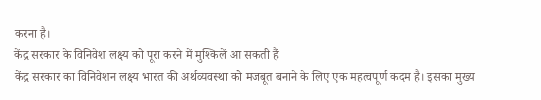करना है।
केंद्र सरकार के विनिवेश लक्ष्य को पूरा करने में मुश्किलें आ सकती हैं
केंद्र सरकार का विनिवेशन लक्ष्य भारत की अर्थव्यवस्था को मजबूत बनाने के लिए एक महत्वपूर्ण कदम है। इसका मुख्य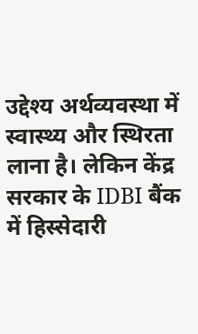उद्देश्य अर्थव्यवस्था में स्वास्थ्य और स्थिरता लाना है। लेकिन केंद्र सरकार के IDBI बैंक में हिस्सेदारी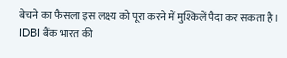बेचने का फैसला इस लक्ष्य को पूरा करने में मुश्किलें पैदा कर सकता है। IDBI बैंक भारत की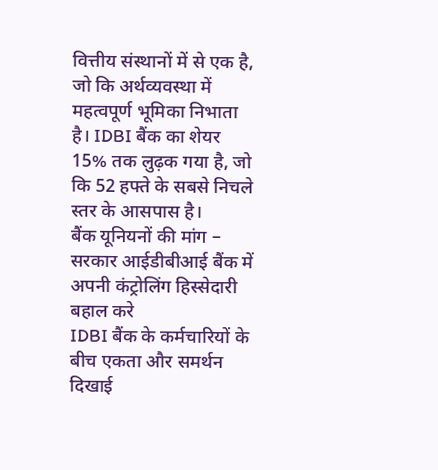वित्तीय संस्थानों में से एक है, जो कि अर्थव्यवस्था में महत्वपूर्ण भूमिका निभाता है। IDBI बैंक का शेयर 15% तक लुढ़क गया है, जो कि 52 हफ्ते के सबसे निचले स्तर के आसपास है।
बैंक यूनियनों की मांग – सरकार आईडीबीआई बैंक में अपनी कंट्रोलिंग हिस्सेदारी बहाल करे
IDBI बैंक के कर्मचारियों के बीच एकता और समर्थन दिखाई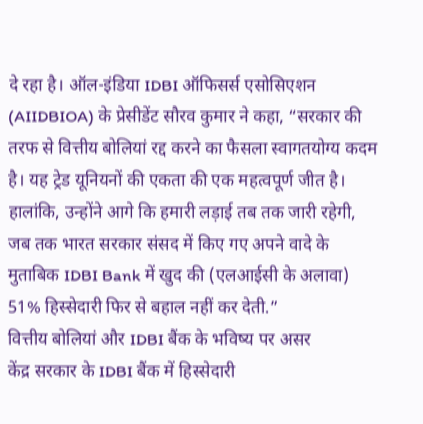दे रहा है। ऑल-इंडिया IDBI ऑफिसर्स एसोसिएशन (AIIDBIOA) के प्रेसीडेंट सौरव कुमार ने कहा, “सरकार की तरफ से वित्तीय बोलियां रद्द करने का फैसला स्वागतयोग्य कदम है। यह ट्रेड यूनियनों की एकता की एक महत्वपूर्ण जीत है। हालांकि, उन्होंने आगे कि हमारी लड़ाई तब तक जारी रहेगी, जब तक भारत सरकार संसद में किए गए अपने वादे के मुताबिक IDBI Bank में खुद की (एलआईसी के अलावा) 51% हिस्सेदारी फिर से बहाल नहीं कर देती.”
वित्तीय बोलियां और IDBI बैंक के भविष्य पर असर
केंद्र सरकार के IDBI बैंक में हिस्सेदारी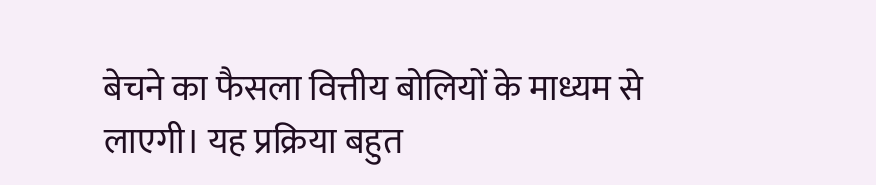बेचने का फैसला वित्तीय बोलियों के माध्यम से लाएगी। यह प्रक्रिया बहुत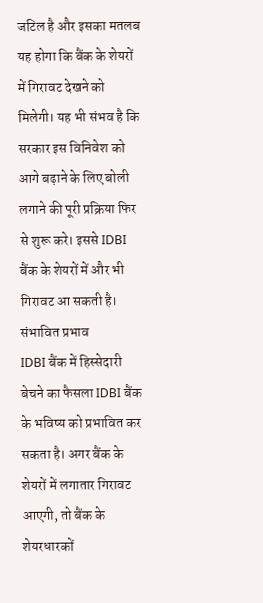जटिल है और इसका मतलब यह होगा कि बैंक के शेयरों में गिरावट देखने को मिलेगी। यह भी संभव है कि सरकार इस विनिवेश को आगे बढ़ाने के लिए बोली लगाने की पूरी प्रक्रिया फिर से शुरू करे। इससे IDBI बैंक के शेयरों में और भी गिरावट आ सकती है।
संभावित प्रभाव
IDBI बैंक में हिस्सेदारी बेचने का फैसला IDBI बैंक के भविष्य को प्रभावित कर सकता है। अगर बैंक के शेयरों में लगातार गिरावट आएगी, तो बैंक के शेयरधारकों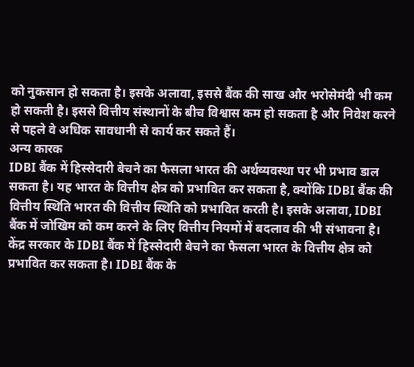को नुकसान हो सकता है। इसके अलावा, इससे बैंक की साख और भरोसेमंदी भी कम हो सकती है। इससे वित्तीय संस्थानों के बीच विश्वास कम हो सकता है और निवेश करने से पहले वे अधिक सावधानी से कार्य कर सकते हैं।
अन्य कारक
IDBI बैंक में हिस्सेदारी बेचने का फैसला भारत की अर्थव्यवस्था पर भी प्रभाव डाल सकता है। यह भारत के वित्तीय क्षेत्र को प्रभावित कर सकता है, क्योंकि IDBI बैंक की वित्तीय स्थिति भारत की वित्तीय स्थिति को प्रभावित करती है। इसके अलावा, IDBI बैंक में जोखिम को कम करने के लिए वित्तीय नियमों में बदलाव की भी संभावना है।
केंद्र सरकार के IDBI बैंक में हिस्सेदारी बेचने का फैसला भारत के वित्तीय क्षेत्र को प्रभावित कर सकता है। IDBI बैंक के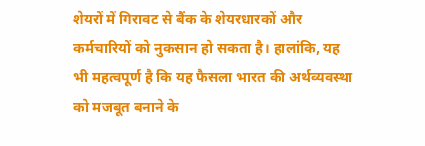शेयरों में गिरावट से बैंक के शेयरधारकों और कर्मचारियों को नुकसान हो सकता है। हालांकि, यह भी महत्वपूर्ण है कि यह फैसला भारत की अर्थव्यवस्था को मजबूत बनाने के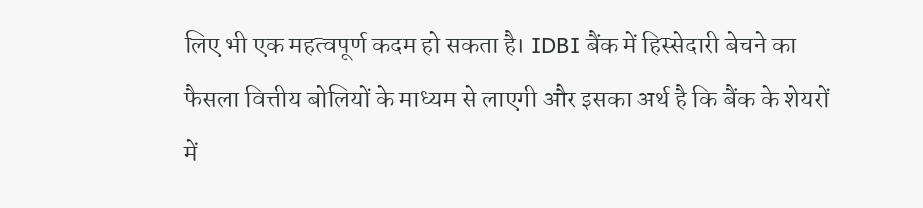लिए भी एक महत्वपूर्ण कदम हो सकता है। IDBI बैंक में हिस्सेदारी बेचने का फैसला वित्तीय बोलियों के माध्यम से लाएगी और इसका अर्थ है कि बैंक के शेयरों में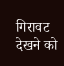गिरावट देखने को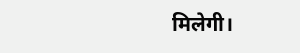मिलेगी।